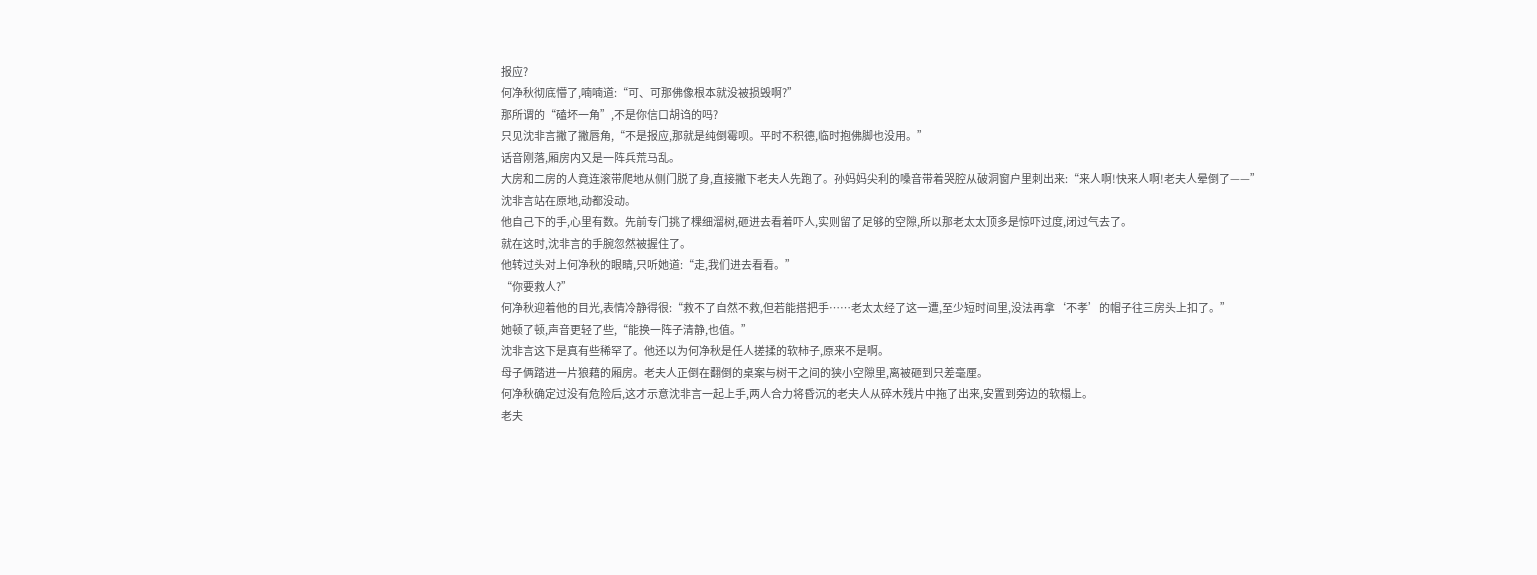报应?
何净秋彻底懵了,喃喃道:“可、可那佛像根本就没被损毁啊?”
那所谓的“磕坏一角”,不是你信口胡诌的吗?
只见沈非言撇了撇唇角,“不是报应,那就是纯倒霉呗。平时不积德,临时抱佛脚也没用。”
话音刚落,厢房内又是一阵兵荒马乱。
大房和二房的人竟连滚带爬地从侧门脱了身,直接撇下老夫人先跑了。孙妈妈尖利的嗓音带着哭腔从破洞窗户里刺出来:“来人啊!快来人啊!老夫人晕倒了——”
沈非言站在原地,动都没动。
他自己下的手,心里有数。先前专门挑了棵细溜树,砸进去看着吓人,实则留了足够的空隙,所以那老太太顶多是惊吓过度,闭过气去了。
就在这时,沈非言的手腕忽然被握住了。
他转过头对上何净秋的眼睛,只听她道:“走,我们进去看看。”
“你要救人?”
何净秋迎着他的目光,表情冷静得很:“救不了自然不救,但若能搭把手……老太太经了这一遭,至少短时间里,没法再拿‘不孝’的帽子往三房头上扣了。”
她顿了顿,声音更轻了些,“能换一阵子清静,也值。”
沈非言这下是真有些稀罕了。他还以为何净秋是任人搓揉的软柿子,原来不是啊。
母子俩踏进一片狼藉的厢房。老夫人正倒在翻倒的桌案与树干之间的狭小空隙里,离被砸到只差毫厘。
何净秋确定过没有危险后,这才示意沈非言一起上手,两人合力将昏沉的老夫人从碎木残片中拖了出来,安置到旁边的软榻上。
老夫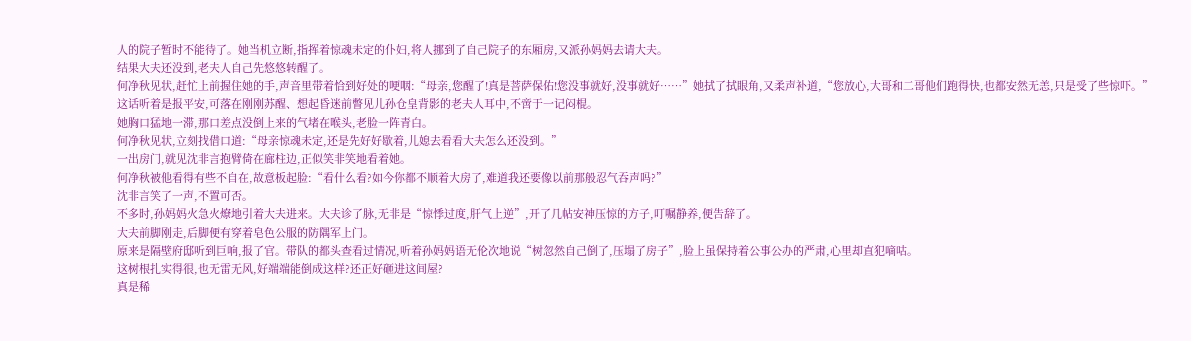人的院子暂时不能待了。她当机立断,指挥着惊魂未定的仆妇,将人挪到了自己院子的东厢房,又派孙妈妈去请大夫。
结果大夫还没到,老夫人自己先悠悠转醒了。
何净秋见状,赶忙上前握住她的手,声音里带着恰到好处的哽咽:“母亲,您醒了!真是菩萨保佑!您没事就好,没事就好……”她拭了拭眼角,又柔声补道,“您放心,大哥和二哥他们跑得快,也都安然无恙,只是受了些惊吓。”
这话听着是报平安,可落在刚刚苏醒、想起昏迷前瞥见儿孙仓皇背影的老夫人耳中,不啻于一记闷棍。
她胸口猛地一滞,那口差点没倒上来的气堵在喉头,老脸一阵青白。
何净秋见状,立刻找借口道:“母亲惊魂未定,还是先好好歇着,儿媳去看看大夫怎么还没到。”
一出房门,就见沈非言抱臂倚在廊柱边,正似笑非笑地看着她。
何净秋被他看得有些不自在,故意板起脸:“看什么看?如今你都不顺着大房了,难道我还要像以前那般忍气吞声吗?”
沈非言笑了一声,不置可否。
不多时,孙妈妈火急火燎地引着大夫进来。大夫诊了脉,无非是“惊悸过度,肝气上逆”,开了几帖安神压惊的方子,叮嘱静养,便告辞了。
大夫前脚刚走,后脚便有穿着皂色公服的防隅军上门。
原来是隔壁府邸听到巨响,报了官。带队的都头查看过情况,听着孙妈妈语无伦次地说“树忽然自己倒了,压塌了房子”,脸上虽保持着公事公办的严肃,心里却直犯嘀咕。
这树根扎实得很,也无雷无风,好端端能倒成这样?还正好砸进这间屋?
真是稀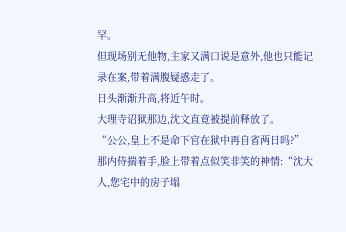罕。
但现场别无他物,主家又满口说是意外,他也只能记录在案,带着满腹疑惑走了。
日头渐渐升高,将近午时。
大理寺诏狱那边,沈文直竟被提前释放了。
“公公,皇上不是命下官在狱中再自省两日吗?”
那内侍揣着手,脸上带着点似笑非笑的神情:“沈大人,您宅中的房子塌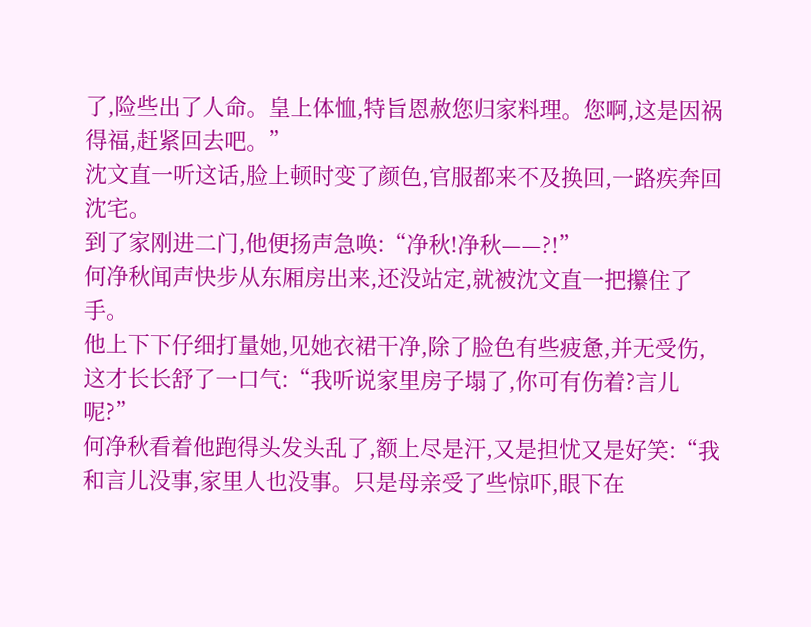了,险些出了人命。皇上体恤,特旨恩赦您归家料理。您啊,这是因祸得福,赶紧回去吧。”
沈文直一听这话,脸上顿时变了颜色,官服都来不及换回,一路疾奔回沈宅。
到了家刚进二门,他便扬声急唤:“净秋!净秋——?!”
何净秋闻声快步从东厢房出来,还没站定,就被沈文直一把攥住了手。
他上下下仔细打量她,见她衣裙干净,除了脸色有些疲惫,并无受伤,这才长长舒了一口气:“我听说家里房子塌了,你可有伤着?言儿呢?”
何净秋看着他跑得头发头乱了,额上尽是汗,又是担忧又是好笑:“我和言儿没事,家里人也没事。只是母亲受了些惊吓,眼下在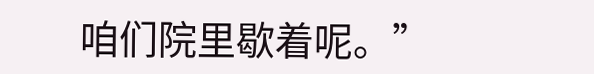咱们院里歇着呢。”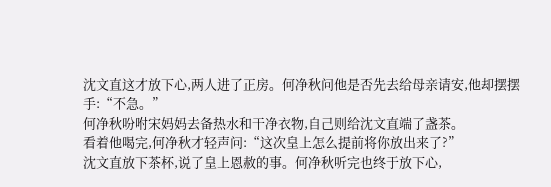沈文直这才放下心,两人进了正房。何净秋问他是否先去给母亲请安,他却摆摆手:“不急。”
何净秋吩咐宋妈妈去备热水和干净衣物,自己则给沈文直端了盏茶。
看着他喝完,何净秋才轻声问:“这次皇上怎么提前将你放出来了?”
沈文直放下茶杯,说了皇上恩赦的事。何净秋听完也终于放下心,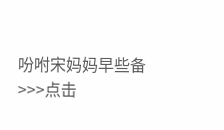吩咐宋妈妈早些备
>>>点击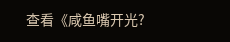查看《咸鱼嘴开光?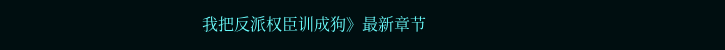我把反派权臣训成狗》最新章节